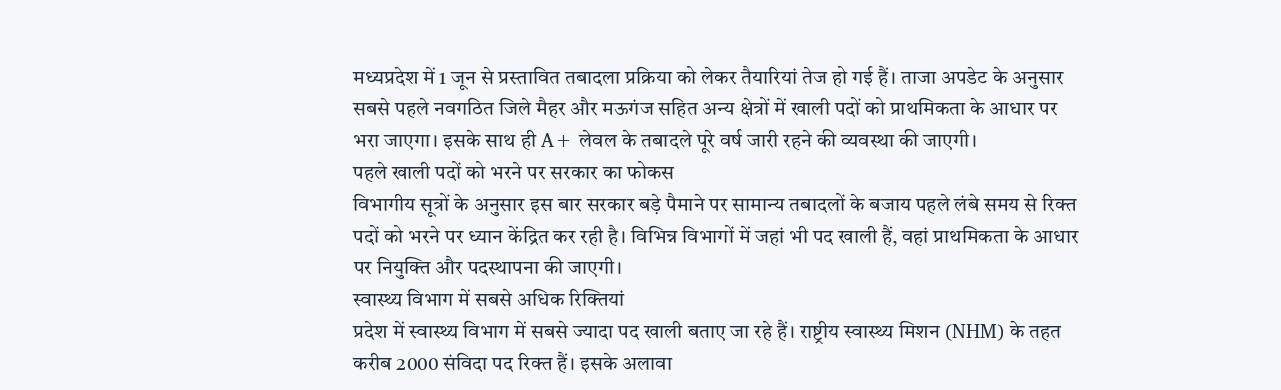मध्यप्रदेश में 1 जून से प्रस्तावित तबादला प्रक्रिया को लेकर तैयारियां तेज हो गई हैं। ताजा अपडेट के अनुसार सबसे पहले नवगठित जिले मैहर और मऊगंज सहित अन्य क्षेत्रों में खाली पदों को प्राथमिकता के आधार पर भरा जाएगा। इसके साथ ही A+ लेवल के तबादले पूरे वर्ष जारी रहने की व्यवस्था की जाएगी।
पहले खाली पदों को भरने पर सरकार का फोकस
विभागीय सूत्रों के अनुसार इस बार सरकार बड़े पैमाने पर सामान्य तबादलों के बजाय पहले लंबे समय से रिक्त पदों को भरने पर ध्यान केंद्रित कर रही है। विभिन्न विभागों में जहां भी पद खाली हैं, वहां प्राथमिकता के आधार पर नियुक्ति और पदस्थापना की जाएगी।
स्वास्थ्य विभाग में सबसे अधिक रिक्तियां
प्रदेश में स्वास्थ्य विभाग में सबसे ज्यादा पद खाली बताए जा रहे हैं। राष्ट्रीय स्वास्थ्य मिशन (NHM) के तहत करीब 2000 संविदा पद रिक्त हैं। इसके अलावा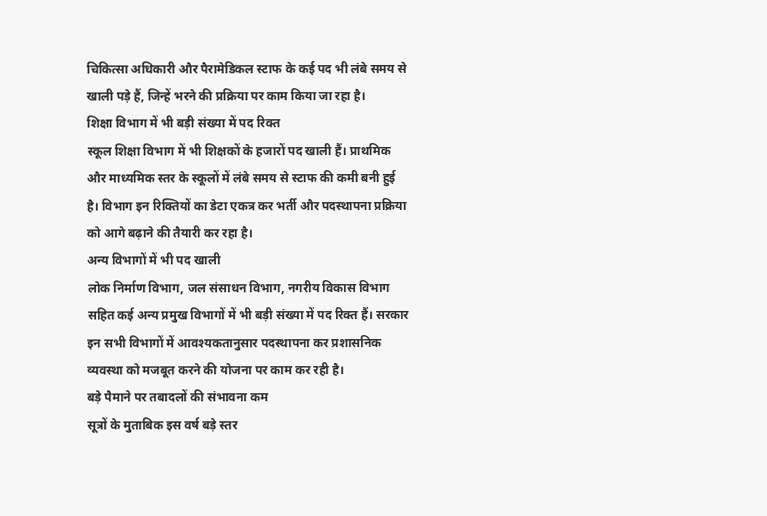चिकित्सा अधिकारी और पैरामेडिकल स्टाफ के कई पद भी लंबे समय से खाली पड़े हैं, जिन्हें भरने की प्रक्रिया पर काम किया जा रहा है।
शिक्षा विभाग में भी बड़ी संख्या में पद रिक्त
स्कूल शिक्षा विभाग में भी शिक्षकों के हजारों पद खाली हैं। प्राथमिक और माध्यमिक स्तर के स्कूलों में लंबे समय से स्टाफ की कमी बनी हुई है। विभाग इन रिक्तियों का डेटा एकत्र कर भर्ती और पदस्थापना प्रक्रिया को आगे बढ़ाने की तैयारी कर रहा है।
अन्य विभागों में भी पद खाली
लोक निर्माण विभाग, जल संसाधन विभाग, नगरीय विकास विभाग सहित कई अन्य प्रमुख विभागों में भी बड़ी संख्या में पद रिक्त हैं। सरकार इन सभी विभागों में आवश्यकतानुसार पदस्थापना कर प्रशासनिक व्यवस्था को मजबूत करने की योजना पर काम कर रही है।
बड़े पैमाने पर तबादलों की संभावना कम
सूत्रों के मुताबिक इस वर्ष बड़े स्तर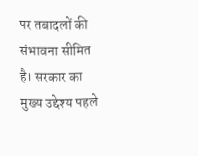पर तबादलों की संभावना सीमित है। सरकार का मुख्य उद्देश्य पहले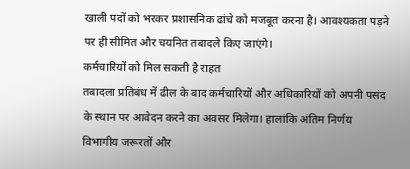खाली पदों को भरकर प्रशासनिक ढांचे को मजबूत करना है। आवश्यकता पड़ने पर ही सीमित और चयनित तबादले किए जाएंगे।
कर्मचारियों को मिल सकती है राहत
तबादला प्रतिबंध में ढील के बाद कर्मचारियों और अधिकारियों को अपनी पसंद के स्थान पर आवेदन करने का अवसर मिलेगा। हालांकि अंतिम निर्णय विभागीय जरूरतों और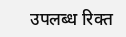उपलब्ध रिक्त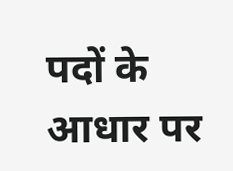पदों के आधार पर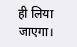ही लिया जाएगा।